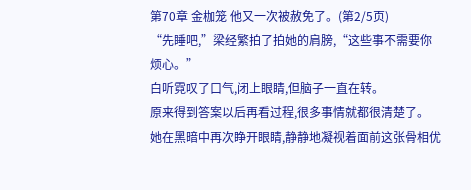第70章 金枷笼 他又一次被赦免了。(第2/5页)
“先睡吧,”梁经繁拍了拍她的肩膀,“这些事不需要你烦心。”
白听霓叹了口气,闭上眼睛,但脑子一直在转。
原来得到答案以后再看过程,很多事情就都很清楚了。
她在黑暗中再次睁开眼睛,静静地凝视着面前这张骨相优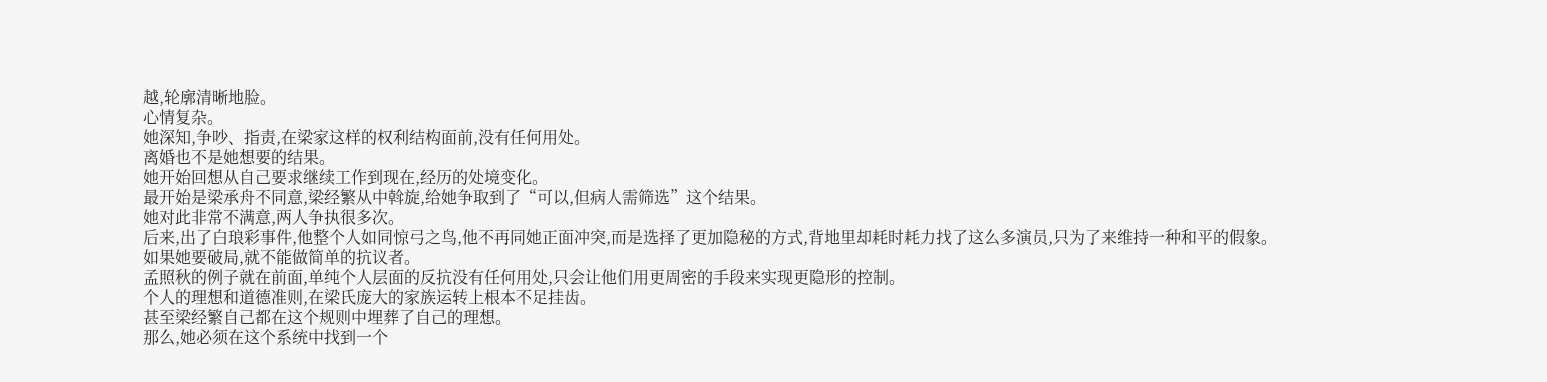越,轮廓清晰地脸。
心情复杂。
她深知,争吵、指责,在梁家这样的权利结构面前,没有任何用处。
离婚也不是她想要的结果。
她开始回想从自己要求继续工作到现在,经历的处境变化。
最开始是梁承舟不同意,梁经繁从中斡旋,给她争取到了“可以,但病人需筛选”这个结果。
她对此非常不满意,两人争执很多次。
后来,出了白琅彩事件,他整个人如同惊弓之鸟,他不再同她正面冲突,而是选择了更加隐秘的方式,背地里却耗时耗力找了这么多演员,只为了来维持一种和平的假象。
如果她要破局,就不能做简单的抗议者。
孟照秋的例子就在前面,单纯个人层面的反抗没有任何用处,只会让他们用更周密的手段来实现更隐形的控制。
个人的理想和道德准则,在梁氏庞大的家族运转上根本不足挂齿。
甚至梁经繁自己都在这个规则中埋葬了自己的理想。
那么,她必须在这个系统中找到一个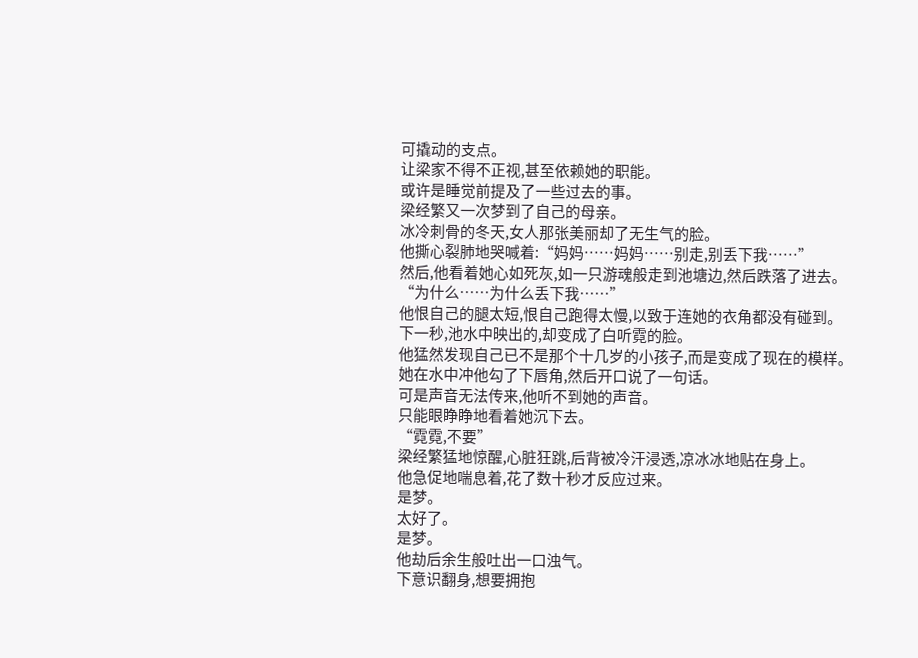可撬动的支点。
让梁家不得不正视,甚至依赖她的职能。
或许是睡觉前提及了一些过去的事。
梁经繁又一次梦到了自己的母亲。
冰冷刺骨的冬天,女人那张美丽却了无生气的脸。
他撕心裂肺地哭喊着:“妈妈……妈妈……别走,别丢下我……”
然后,他看着她心如死灰,如一只游魂般走到池塘边,然后跌落了进去。
“为什么……为什么丢下我……”
他恨自己的腿太短,恨自己跑得太慢,以致于连她的衣角都没有碰到。
下一秒,池水中映出的,却变成了白听霓的脸。
他猛然发现自己已不是那个十几岁的小孩子,而是变成了现在的模样。
她在水中冲他勾了下唇角,然后开口说了一句话。
可是声音无法传来,他听不到她的声音。
只能眼睁睁地看着她沉下去。
“霓霓,不要”
梁经繁猛地惊醒,心脏狂跳,后背被冷汗浸透,凉冰冰地贴在身上。
他急促地喘息着,花了数十秒才反应过来。
是梦。
太好了。
是梦。
他劫后余生般吐出一口浊气。
下意识翻身,想要拥抱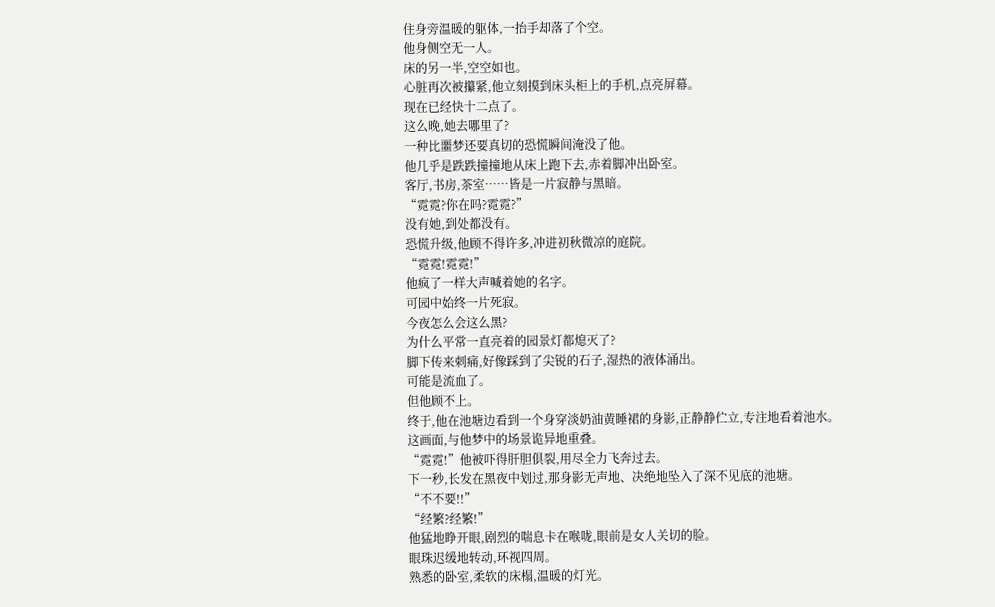住身旁温暖的躯体,一抬手却落了个空。
他身侧空无一人。
床的另一半,空空如也。
心脏再次被攥紧,他立刻摸到床头柜上的手机,点亮屏幕。
现在已经快十二点了。
这么晚,她去哪里了?
一种比噩梦还要真切的恐慌瞬间淹没了他。
他几乎是跌跌撞撞地从床上跑下去,赤着脚冲出卧室。
客厅,书房,茶室……皆是一片寂静与黑暗。
“霓霓?你在吗?霓霓?”
没有她,到处都没有。
恐慌升级,他顾不得许多,冲进初秋微凉的庭院。
“霓霓!霓霓!”
他疯了一样大声喊着她的名字。
可园中始终一片死寂。
今夜怎么会这么黑?
为什么平常一直亮着的园景灯都熄灭了?
脚下传来刺痛,好像踩到了尖锐的石子,湿热的液体涌出。
可能是流血了。
但他顾不上。
终于,他在池塘边看到一个身穿淡奶油黄睡裙的身影,正静静伫立,专注地看着池水。
这画面,与他梦中的场景诡异地重叠。
“霓霓!”他被吓得肝胆俱裂,用尽全力飞奔过去。
下一秒,长发在黑夜中划过,那身影无声地、决绝地坠入了深不见底的池塘。
“不不要!!”
“经繁?经繁!”
他猛地睁开眼,剧烈的喘息卡在喉咙,眼前是女人关切的脸。
眼珠迟缓地转动,环视四周。
熟悉的卧室,柔软的床榻,温暖的灯光。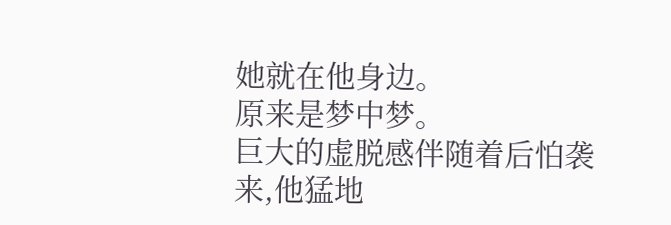她就在他身边。
原来是梦中梦。
巨大的虚脱感伴随着后怕袭来,他猛地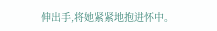伸出手,将她紧紧地抱进怀中。